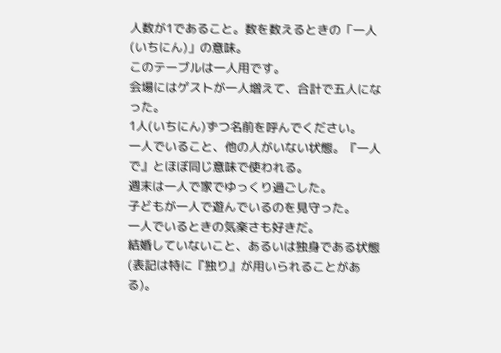人数が1であること。数を数えるときの「一人(いちにん)」の意味。
このテーブルは一人用です。
会場にはゲストが一人増えて、合計で五人になった。
1人(いちにん)ずつ名前を呼んでください。
一人でいること、他の人がいない状態。『一人で』とほぼ同じ意味で使われる。
週末は一人で家でゆっくり過ごした。
子どもが一人で遊んでいるのを見守った。
一人でいるときの気楽さも好きだ。
結婚していないこと、あるいは独身である状態(表記は特に『独り』が用いられることがある)。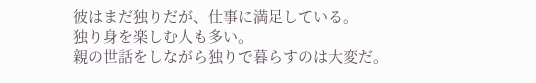彼はまだ独りだが、仕事に満足している。
独り身を楽しむ人も多い。
親の世話をしながら独りで暮らすのは大変だ。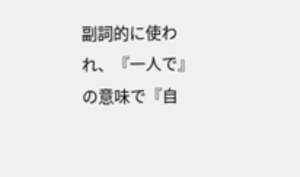副詞的に使われ、『一人で』の意味で『自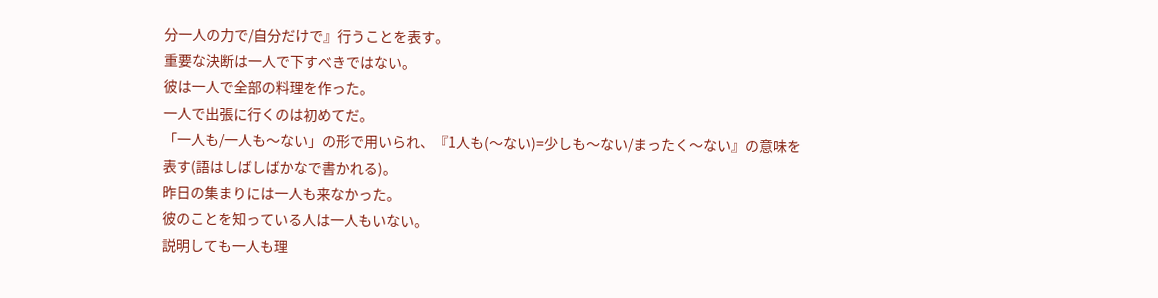分一人の力で/自分だけで』行うことを表す。
重要な決断は一人で下すべきではない。
彼は一人で全部の料理を作った。
一人で出張に行くのは初めてだ。
「一人も/一人も〜ない」の形で用いられ、『1人も(〜ない)=少しも〜ない/まったく〜ない』の意味を表す(語はしばしばかなで書かれる)。
昨日の集まりには一人も来なかった。
彼のことを知っている人は一人もいない。
説明しても一人も理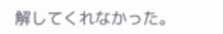解してくれなかった。